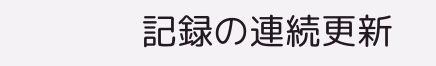記録の連続更新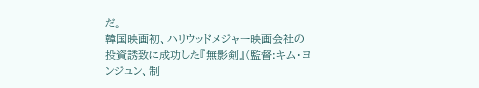だ。
韓国映画初、ハリウッドメジャー映画会社の投資誘致に成功した『無影剣』(監督:キム・ヨンジュン、制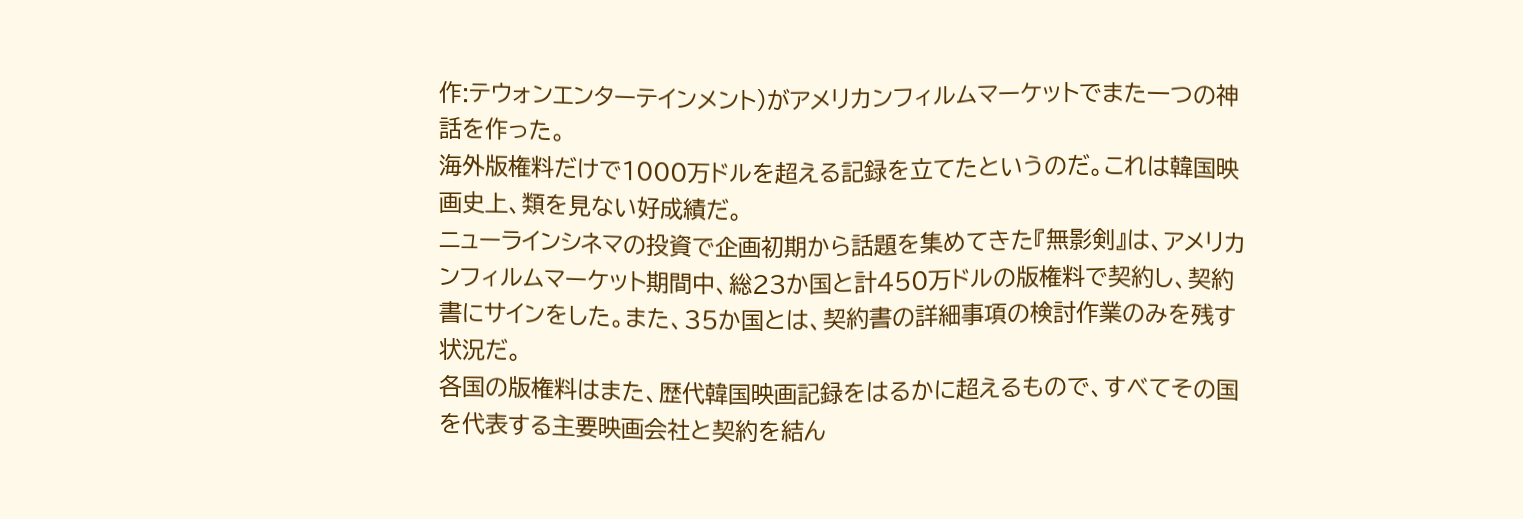作:テウォンエンターテインメント)がアメリカンフィルムマーケットでまた一つの神話を作った。
海外版権料だけで1000万ドルを超える記録を立てたというのだ。これは韓国映画史上、類を見ない好成績だ。
ニューラインシネマの投資で企画初期から話題を集めてきた『無影剣』は、アメリカンフィルムマーケット期間中、総23か国と計450万ドルの版権料で契約し、契約書にサインをした。また、35か国とは、契約書の詳細事項の検討作業のみを残す状況だ。
各国の版権料はまた、歴代韓国映画記録をはるかに超えるもので、すべてその国を代表する主要映画会社と契約を結ん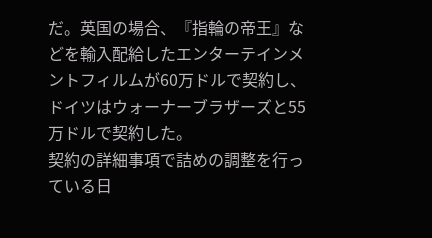だ。英国の場合、『指輪の帝王』などを輸入配給したエンターテインメントフィルムが60万ドルで契約し、ドイツはウォーナーブラザーズと55万ドルで契約した。
契約の詳細事項で詰めの調整を行っている日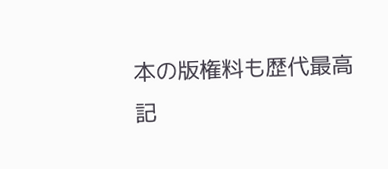本の版権料も歴代最高記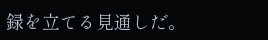録を立てる見通しだ。